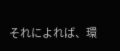それによれば、環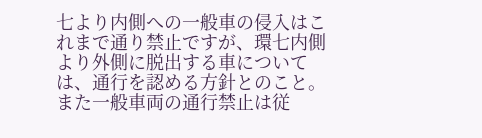七より内側への一般車の侵入はこれまで通り禁止ですが、環七内側より外側に脱出する車については、通行を認める方針とのこと。
また一般車両の通行禁止は従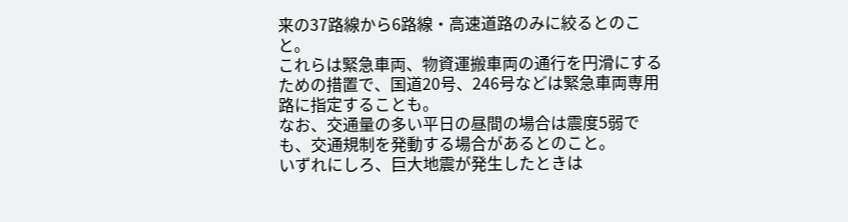来の37路線から6路線・高速道路のみに絞るとのこと。
これらは緊急車両、物資運搬車両の通行を円滑にするための措置で、国道20号、246号などは緊急車両専用路に指定することも。
なお、交通量の多い平日の昼間の場合は震度5弱でも、交通規制を発動する場合があるとのこと。
いずれにしろ、巨大地震が発生したときは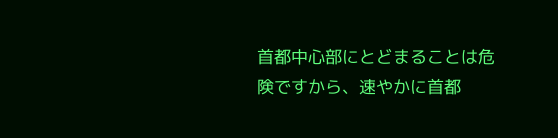首都中心部にとどまることは危険ですから、速やかに首都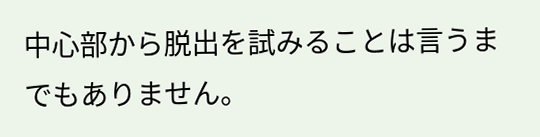中心部から脱出を試みることは言うまでもありません。